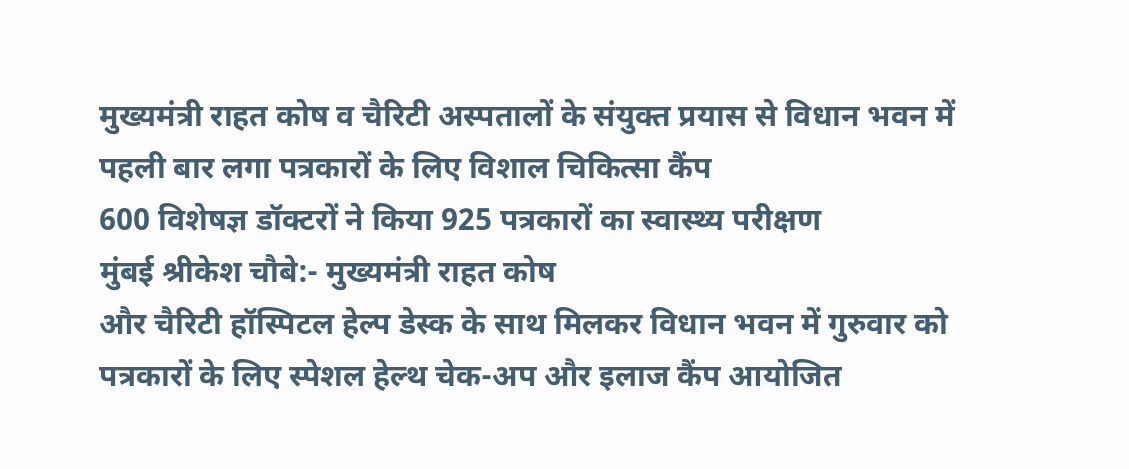मुख्यमंत्री राहत कोष व चैरिटी अस्पतालों के संयुक्त प्रयास से विधान भवन में पहली बार लगा पत्रकारों के लिए विशाल चिकित्सा कैंप
600 विशेषज्ञ डॉक्टरों ने किया 925 पत्रकारों का स्वास्थ्य परीक्षण
मुंबई श्रीकेश चौबे:- मुख्यमंत्री राहत कोष
और चैरिटी हॉस्पिटल हेल्प डेस्क के साथ मिलकर विधान भवन में गुरुवार को पत्रकारों के लिए स्पेशल हेल्थ चेक-अप और इलाज कैंप आयोजित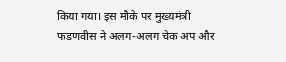किया गया। इस मौके पर मुख्यमंत्री फडणवीस ने अलग-अलग चेक अप और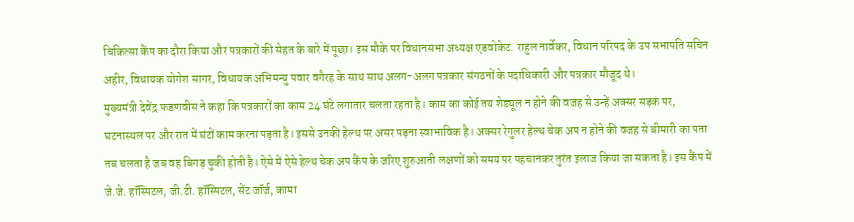चिकित्सा कैंप का दौरा किया और पत्रकारों की सेहत के बारे में पूछा। इस मौके पर विधानसभा अध्यक्ष एडवोकेट. राहुल नार्वेकर, विधान परिषद के उप सभापति सचिन अहीर, विधायक योगेश सागर, विधायक अभिमन्यु पवार वगैरह के साथ साथ अलग-अलग पत्रकार संगठनों के पदाधिकारी और पत्रकार मौजूद थे।
मुख्यमंत्री देवेंद्र फडणवीस ने कहा कि पत्रकारों का काम 24 घंटे लगातार चलता रहता है। काम का कोई तय शेड्यूल न होने की वजह से उन्हें अक्सर सड़क पर, घटनास्थल पर और रात में घंटों काम करना पड़ता है। इससे उनकी हेल्थ पर असर पड़ना स्वाभाविक है। अक्सर रेगुलर हेल्थ चेक अप न होने की वजह से बीमारी का पता तब चलता है जब वह बिगड़ चुकी होती है। ऐसे में ऐसे हेल्थ चेक अप कैंप के जरिए शुरुआती लक्षणों को समय पर पहचानकर तुरंत इलाज किया जा सकता है। इस कैंप में
जे.जे. हॉस्पिटल, जी.टी. हॉस्पिटल, सेंट जॉर्ज, कामा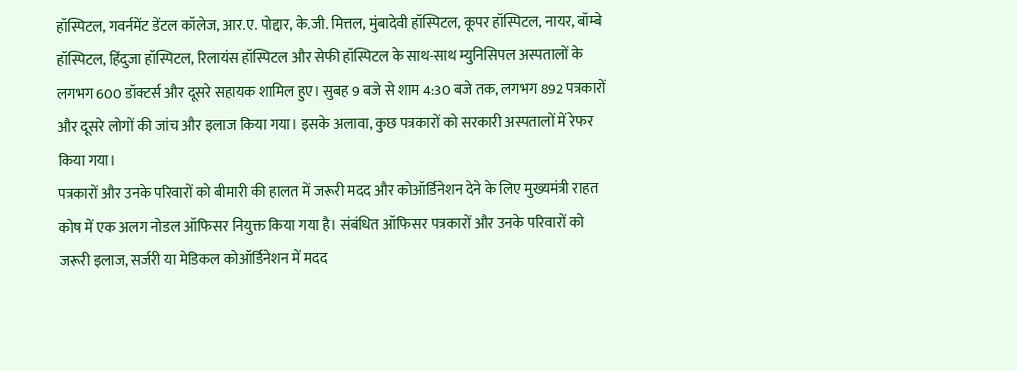हॉस्पिटल, गवर्नमेंट डेंटल कॉलेज, आर.ए. पोद्दार, के.जी. मित्तल, मुंबादेवी हॉस्पिटल, कूपर हॉस्पिटल, नायर, बॉम्बे हॉस्पिटल, हिंदुजा हॉस्पिटल, रिलायंस हॉस्पिटल और सेफी हॉस्पिटल के साथ-साथ म्युनिसिपल अस्पतालों के लगभग 600 डॉक्टर्स और दूसरे सहायक शामिल हुए। सुबह 9 बजे से शाम 4:30 बजे तक, लगभग 892 पत्रकारों और दूसरे लोगों की जांच और इलाज किया गया। इसके अलावा, कुछ पत्रकारों को सरकारी अस्पतालों में रेफर किया गया।
पत्रकारों और उनके परिवारों को बीमारी की हालत में जरूरी मदद और कोऑर्डिनेशन देने के लिए मुख्यमंत्री राहत कोष में एक अलग नोडल ऑफिसर नियुक्त किया गया है। संबंधित ऑफिसर पत्रकारों और उनके परिवारों को जरूरी इलाज, सर्जरी या मेडिकल कोऑर्डिनेशन में मदद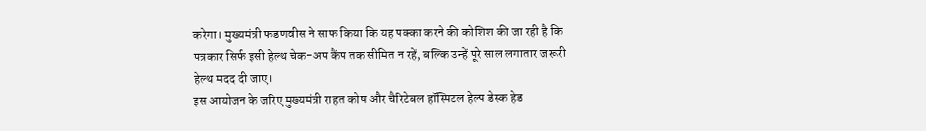करेगा। मुख्यमंत्री फडणवीस ने साफ किया कि यह पक्का करने की कोशिश की जा रही है कि पत्रकार सिर्फ इसी हेल्थ चेक-अप कैंप तक सीमित न रहें, बल्कि उन्हें पूरे साल लगातार जरूरी हेल्थ मदद दी जाए।
इस आयोजन के जरिए मुख्यमंत्री राहत कोष और चैरिटेबल हॉस्पिटल हेल्प डेस्क हेड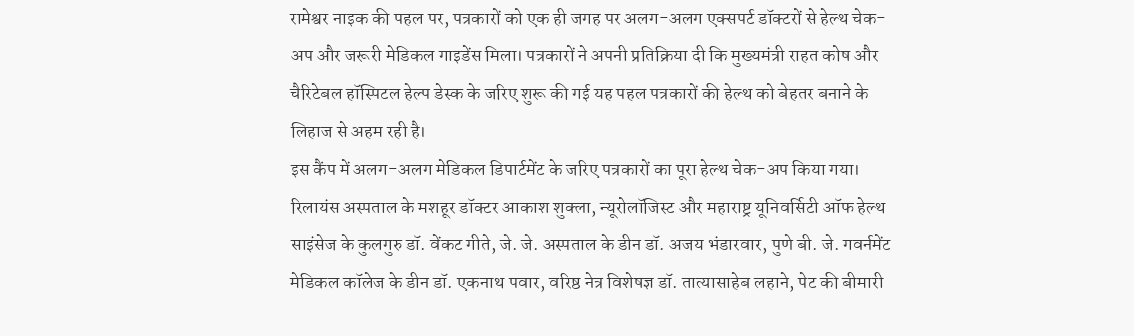रामेश्वर नाइक की पहल पर, पत्रकारों को एक ही जगह पर अलग-अलग एक्सपर्ट डॉक्टरों से हेल्थ चेक-अप और जरूरी मेडिकल गाइडेंस मिला। पत्रकारों ने अपनी प्रतिक्रिया दी कि मुख्यमंत्री राहत कोष और चैरिटेबल हॉस्पिटल हेल्प डेस्क के जरिए शुरू की गई यह पहल पत्रकारों की हेल्थ को बेहतर बनाने के लिहाज से अहम रही है।
इस कैंप में अलग-अलग मेडिकल डिपार्टमेंट के जरिए पत्रकारों का पूरा हेल्थ चेक-अप किया गया। रिलायंस अस्पताल के मशहूर डॉक्टर आकाश शुक्ला, न्यूरोलॉजिस्ट और महाराष्ट्र यूनिवर्सिटी ऑफ हेल्थ साइंसेज के कुलगुरु डॉ. वेंकट गीते, जे. जे. अस्पताल के डीन डॉ. अजय भंडारवार, पुणे बी. जे. गवर्नमेंट मेडिकल कॉलेज के डीन डॉ. एकनाथ पवार, वरिष्ठ नेत्र विशेषज्ञ डॉ. तात्यासाहेब लहाने, पेट की बीमारी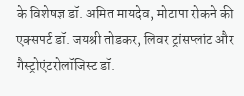के विशेषज्ञ डॉ. अमित मायदेव, मोटापा रोकने की एक्सपर्ट डॉ. जयश्री तोडकर, लिवर ट्रांसप्लांट और गैस्ट्रोएंटरोलॉजिस्ट डॉ.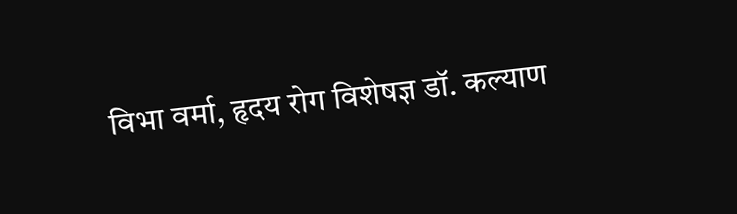विभा वर्मा, हृदय रोग विशेषज्ञ डॉ. कल्याण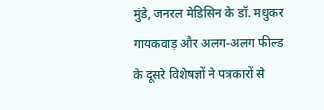मुंडे, जनरल मेडिसिन के डॉ. मधुकर गायकवाड़ और अलग-अलग फील्ड के दूसरे विशेषज्ञों ने पत्रकारों से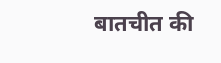बातचीत की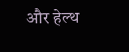और हेल्थ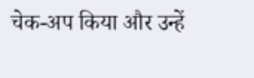चेक-अप किया और उन्हें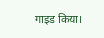गाइड किया।